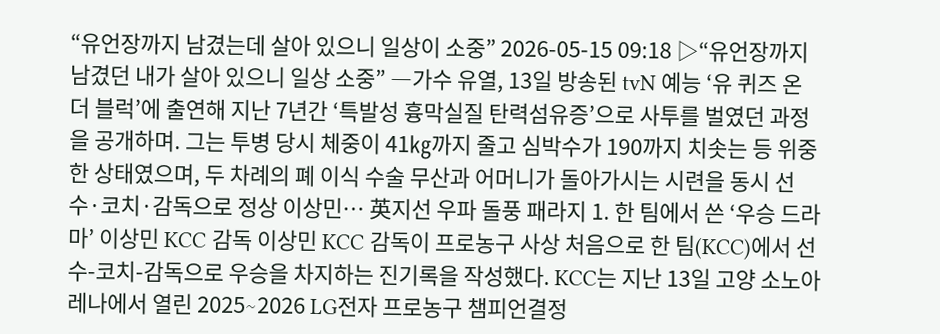“유언장까지 남겼는데 살아 있으니 일상이 소중” 2026-05-15 09:18 ▷“유언장까지 남겼던 내가 살아 있으니 일상 소중” ―가수 유열, 13일 방송된 tvN 예능 ‘유 퀴즈 온 더 블럭’에 출연해 지난 7년간 ‘특발성 흉막실질 탄력섬유증’으로 사투를 벌였던 과정을 공개하며. 그는 투병 당시 체중이 41㎏까지 줄고 심박수가 190까지 치솟는 등 위중한 상태였으며, 두 차례의 폐 이식 수술 무산과 어머니가 돌아가시는 시련을 동시 선수·코치·감독으로 정상 이상민… 英지선 우파 돌풍 패라지 1. 한 팀에서 쓴 ‘우승 드라마’ 이상민 KCC 감독 이상민 KCC 감독이 프로농구 사상 처음으로 한 팀(KCC)에서 선수-코치-감독으로 우승을 차지하는 진기록을 작성했다. KCC는 지난 13일 고양 소노아레나에서 열린 2025∼2026 LG전자 프로농구 챔피언결정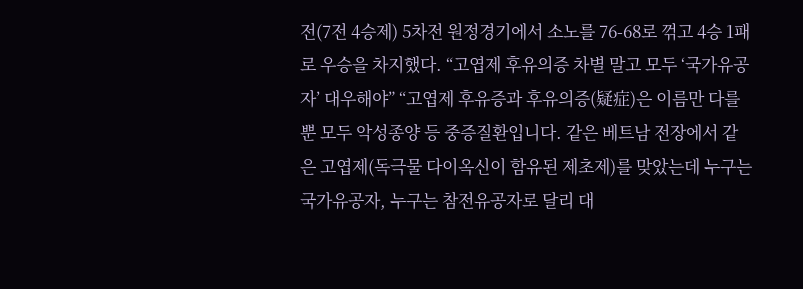전(7전 4승제) 5차전 원정경기에서 소노를 76-68로 꺾고 4승 1패로 우승을 차지했다. “고엽제 후유의증 차별 말고 모두 ‘국가유공자’ 대우해야” “고엽제 후유증과 후유의증(疑症)은 이름만 다를 뿐 모두 악성종양 등 중증질환입니다. 같은 베트남 전장에서 같은 고엽제(독극물 다이옥신이 함유된 제초제)를 맞았는데 누구는 국가유공자, 누구는 참전유공자로 달리 대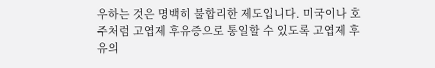우하는 것은 명백히 불합리한 제도입니다. 미국이나 호주처럼 고엽제 후유증으로 통일할 수 있도록 고엽제 후유의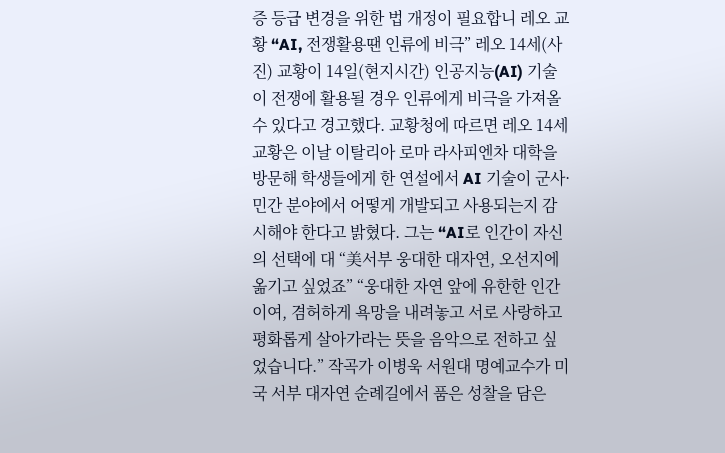증 등급 변경을 위한 법 개정이 필요합니 레오 교황 “AI, 전쟁활용땐 인류에 비극” 레오 14세(사진) 교황이 14일(현지시간) 인공지능(AI) 기술이 전쟁에 활용될 경우 인류에게 비극을 가져올 수 있다고 경고했다. 교황청에 따르면 레오 14세 교황은 이날 이탈리아 로마 라사피엔차 대학을 방문해 학생들에게 한 연설에서 AI 기술이 군사·민간 분야에서 어떻게 개발되고 사용되는지 감시해야 한다고 밝혔다. 그는 “AI로 인간이 자신의 선택에 대 “美서부 웅대한 대자연, 오선지에 옮기고 싶었죠” “웅대한 자연 앞에 유한한 인간이여, 겸허하게 욕망을 내려놓고 서로 사랑하고 평화롭게 살아가라는 뜻을 음악으로 전하고 싶었습니다.” 작곡가 이병욱 서원대 명예교수가 미국 서부 대자연 순례길에서 품은 성찰을 담은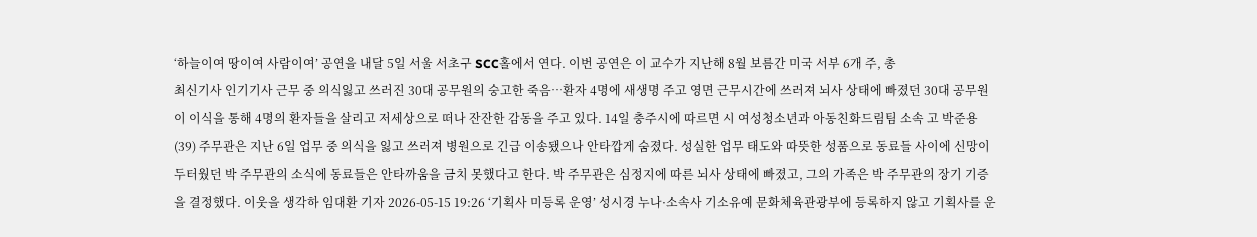‘하늘이여 땅이여 사람이여’ 공연을 내달 5일 서울 서초구 SCC홀에서 연다. 이번 공연은 이 교수가 지난해 8월 보름간 미국 서부 6개 주, 총
최신기사 인기기사 근무 중 의식잃고 쓰러진 30대 공무원의 숭고한 죽음…환자 4명에 새생명 주고 영면 근무시간에 쓰러져 뇌사 상태에 빠졌던 30대 공무원이 이식을 통해 4명의 환자들을 살리고 저세상으로 떠나 잔잔한 감동을 주고 있다. 14일 충주시에 따르면 시 여성청소년과 아동친화드림팀 소속 고 박준용(39) 주무관은 지난 6일 업무 중 의식을 잃고 쓰러져 병원으로 긴급 이송됐으나 안타깝게 숨졌다. 성실한 업무 태도와 따뜻한 성품으로 동료들 사이에 신망이 두터웠던 박 주무관의 소식에 동료들은 안타까움을 금치 못했다고 한다. 박 주무관은 심정지에 따른 뇌사 상태에 빠졌고, 그의 가족은 박 주무관의 장기 기증을 결정했다. 이웃을 생각하 임대환 기자 2026-05-15 19:26 ‘기획사 미등록 운영’ 성시경 누나·소속사 기소유예 문화체육관광부에 등록하지 않고 기획사를 운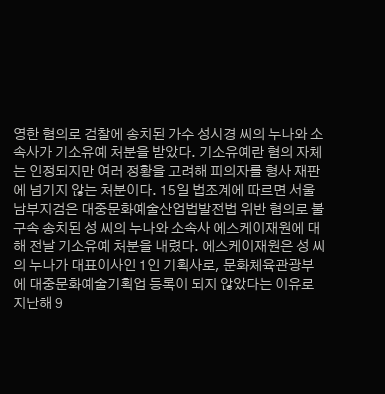영한 혐의로 검찰에 송치된 가수 성시경 씨의 누나와 소속사가 기소유예 처분을 받았다. 기소유예란 혐의 자체는 인정되지만 여러 정황을 고려해 피의자를 형사 재판에 넘기지 않는 처분이다. 15일 법조계에 따르면 서울남부지검은 대중문화예술산업법발전법 위반 혐의로 불구속 송치된 성 씨의 누나와 소속사 에스케이재원에 대해 전날 기소유예 처분을 내렸다. 에스케이재원은 성 씨의 누나가 대표이사인 1인 기획사로, 문화체육관광부에 대중문화예술기획업 등록이 되지 않았다는 이유로 지난해 9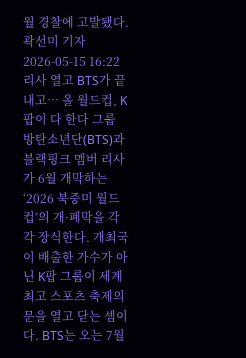월 경찰에 고발됐다. 곽선미 기자 2026-05-15 16:22 리사 열고 BTS가 끝내고… 올 월드컵, K팝이 다 한다 그룹 방탄소년단(BTS)과 블랙핑크 멤버 리사가 6월 개막하는 ‘2026 북중미 월드컵’의 개·폐막을 각각 장식한다. 개최국이 배출한 가수가 아닌 K팝 그룹이 세계 최고 스포츠 축제의 문을 열고 닫는 셈이다. BTS는 오는 7월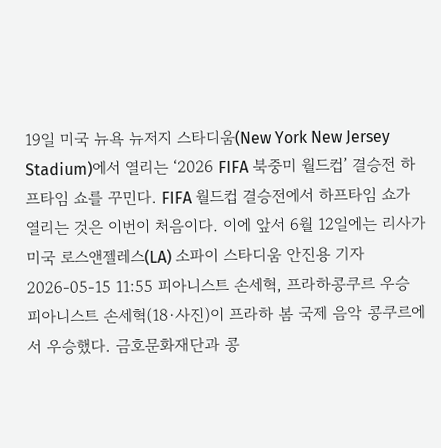19일 미국 뉴욕 뉴저지 스타디움(New York New Jersey Stadium)에서 열리는 ‘2026 FIFA 북중미 월드컵’ 결승전 하프타임 쇼를 꾸민다. FIFA 월드컵 결승전에서 하프타임 쇼가 열리는 것은 이번이 처음이다. 이에 앞서 6월 12일에는 리사가 미국 로스앤젤레스(LA) 소파이 스타디움 안진용 기자 2026-05-15 11:55 피아니스트 손세혁, 프라하콩쿠르 우승 피아니스트 손세혁(18·사진)이 프라하 봄 국제 음악 콩쿠르에서 우승했다. 금호문화재단과 콩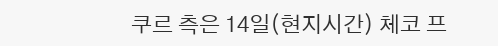쿠르 측은 14일(현지시간) 체코 프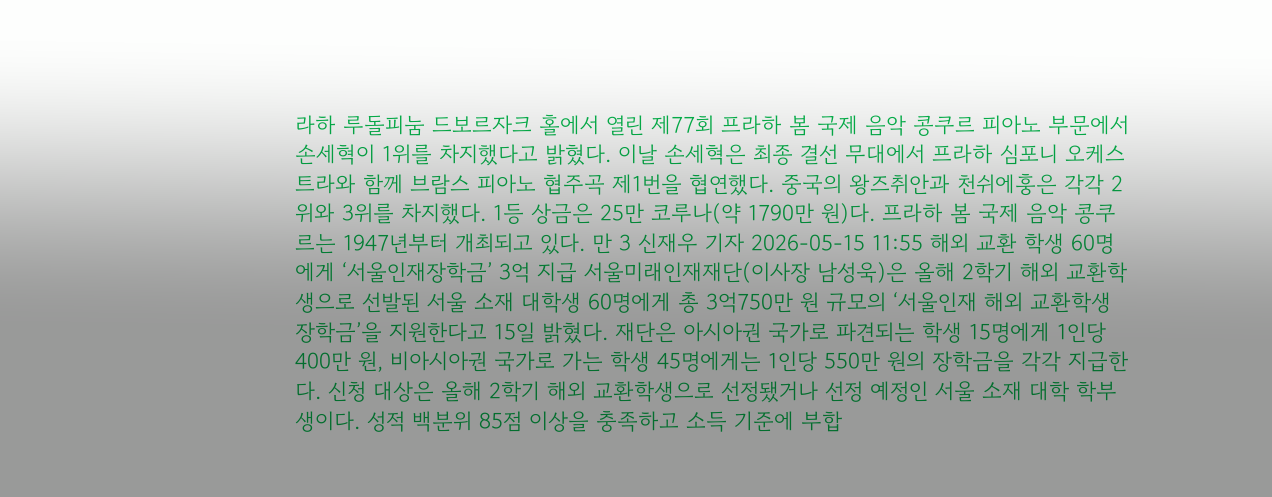라하 루돌피눔 드보르자크 홀에서 열린 제77회 프라하 봄 국제 음악 콩쿠르 피아노 부문에서 손세혁이 1위를 차지했다고 밝혔다. 이날 손세혁은 최종 결선 무대에서 프라하 심포니 오케스트라와 함께 브람스 피아노 협주곡 제1번을 협연했다. 중국의 왕즈취안과 천쉬에훙은 각각 2위와 3위를 차지했다. 1등 상금은 25만 코루나(약 1790만 원)다. 프라하 봄 국제 음악 콩쿠르는 1947년부터 개최되고 있다. 만 3 신재우 기자 2026-05-15 11:55 해외 교환 학생 60명에게 ‘서울인재장학금’ 3억 지급 서울미래인재재단(이사장 남성욱)은 올해 2학기 해외 교환학생으로 선발된 서울 소재 대학생 60명에게 총 3억750만 원 규모의 ‘서울인재 해외 교환학생 장학금’을 지원한다고 15일 밝혔다. 재단은 아시아권 국가로 파견되는 학생 15명에게 1인당 400만 원, 비아시아권 국가로 가는 학생 45명에게는 1인당 550만 원의 장학금을 각각 지급한다. 신청 대상은 올해 2학기 해외 교환학생으로 선정됐거나 선정 예정인 서울 소재 대학 학부생이다. 성적 백분위 85점 이상을 충족하고 소득 기준에 부합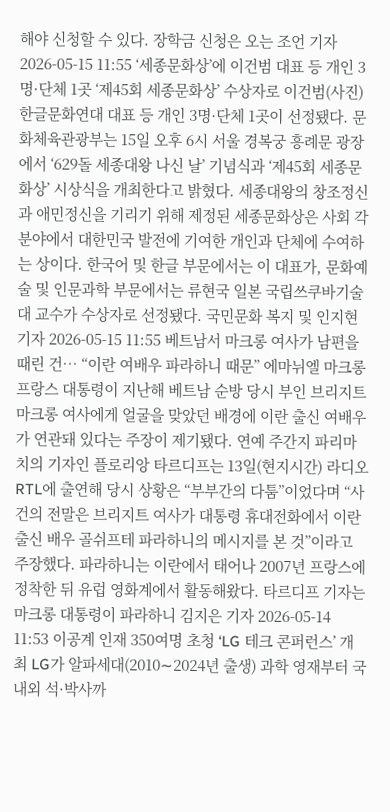해야 신청할 수 있다. 장학금 신청은 오는 조언 기자 2026-05-15 11:55 ‘세종문화상’에 이건범 대표 등 개인 3명·단체 1곳 ‘제45회 세종문화상’ 수상자로 이건범(사진) 한글문화연대 대표 등 개인 3명·단체 1곳이 선정됐다. 문화체육관광부는 15일 오후 6시 서울 경복궁 흥례문 광장에서 ‘629돌 세종대왕 나신 날’ 기념식과 ‘제45회 세종문화상’ 시상식을 개최한다고 밝혔다. 세종대왕의 창조정신과 애민정신을 기리기 위해 제정된 세종문화상은 사회 각 분야에서 대한민국 발전에 기여한 개인과 단체에 수여하는 상이다. 한국어 및 한글 부문에서는 이 대표가, 문화예술 및 인문과학 부문에서는 류현국 일본 국립쓰쿠바기술대 교수가 수상자로 선정됐다. 국민문화 복지 및 인지현 기자 2026-05-15 11:55 베트남서 마크롱 여사가 남편을 때린 건… “이란 여배우 파라하니 때문” 에마뉘엘 마크롱 프랑스 대통령이 지난해 베트남 순방 당시 부인 브리지트 마크롱 여사에게 얼굴을 맞았던 배경에 이란 출신 여배우가 연관돼 있다는 주장이 제기됐다. 연예 주간지 파리마치의 기자인 플로리앙 타르디프는 13일(현지시간) 라디오 RTL에 출연해 당시 상황은 “부부간의 다툼”이었다며 “사건의 전말은 브리지트 여사가 대통령 휴대전화에서 이란 출신 배우 골쉬프테 파라하니의 메시지를 본 것”이라고 주장했다. 파라하니는 이란에서 태어나 2007년 프랑스에 정착한 뒤 유럽 영화계에서 활동해왔다. 타르디프 기자는 마크롱 대통령이 파라하니 김지은 기자 2026-05-14 11:53 이공계 인재 350여명 초청 ‘LG 테크 콘퍼런스’ 개최 LG가 알파세대(2010∼2024년 출생) 과학 영재부터 국내외 석·박사까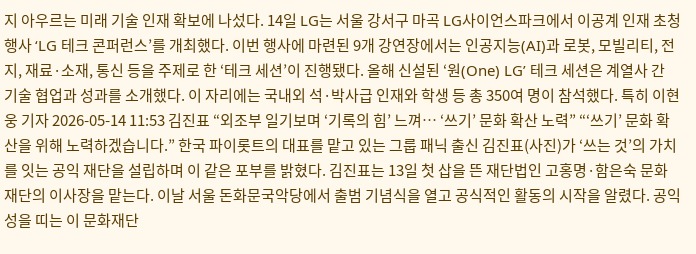지 아우르는 미래 기술 인재 확보에 나섰다. 14일 LG는 서울 강서구 마곡 LG사이언스파크에서 이공계 인재 초청 행사 ‘LG 테크 콘퍼런스’를 개최했다. 이번 행사에 마련된 9개 강연장에서는 인공지능(AI)과 로봇, 모빌리티, 전지, 재료·소재, 통신 등을 주제로 한 ‘테크 세션’이 진행됐다. 올해 신설된 ‘원(One) LG’ 테크 세션은 계열사 간 기술 협업과 성과를 소개했다. 이 자리에는 국내외 석·박사급 인재와 학생 등 총 350여 명이 참석했다. 특히 이현웅 기자 2026-05-14 11:53 김진표 “외조부 일기보며 ‘기록의 힘’ 느껴… ‘쓰기’ 문화 확산 노력” “‘쓰기’ 문화 확산을 위해 노력하겠습니다.” 한국 파이롯트의 대표를 맡고 있는 그룹 패닉 출신 김진표(사진)가 ‘쓰는 것’의 가치를 잇는 공익 재단을 설립하며 이 같은 포부를 밝혔다. 김진표는 13일 첫 삽을 뜬 재단법인 고홍명·함은숙 문화재단의 이사장을 맡는다. 이날 서울 돈화문국악당에서 출범 기념식을 열고 공식적인 활동의 시작을 알렸다. 공익성을 띠는 이 문화재단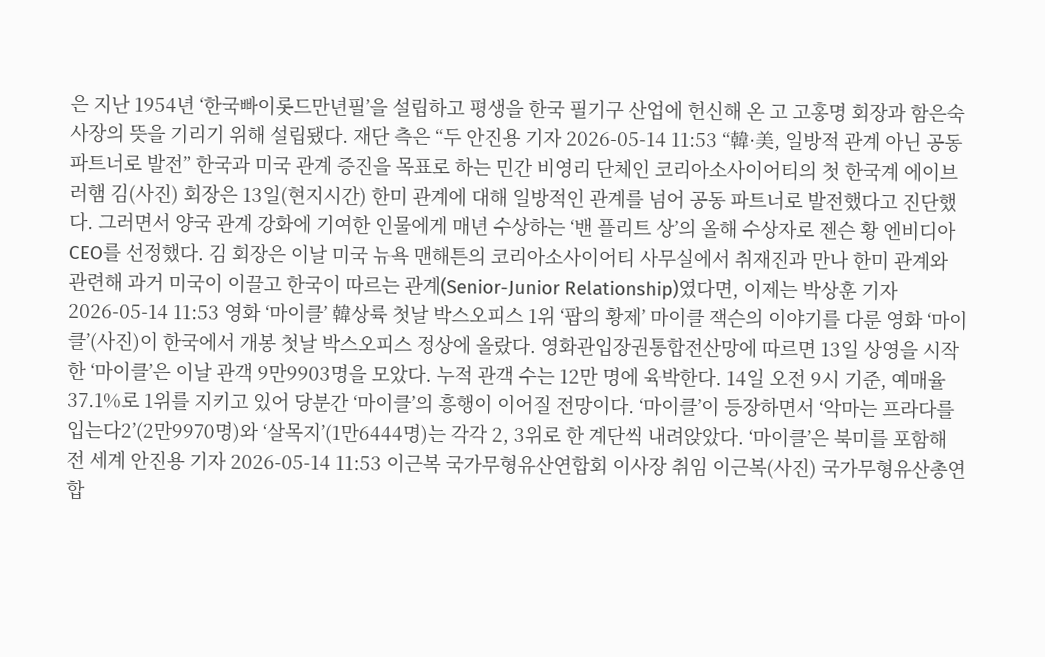은 지난 1954년 ‘한국빠이롯드만년필’을 설립하고 평생을 한국 필기구 산업에 헌신해 온 고 고홍명 회장과 함은숙 사장의 뜻을 기리기 위해 설립됐다. 재단 측은 “두 안진용 기자 2026-05-14 11:53 “韓·美, 일방적 관계 아닌 공동파트너로 발전” 한국과 미국 관계 증진을 목표로 하는 민간 비영리 단체인 코리아소사이어티의 첫 한국계 에이브러햄 김(사진) 회장은 13일(현지시간) 한미 관계에 대해 일방적인 관계를 넘어 공동 파트너로 발전했다고 진단했다. 그러면서 양국 관계 강화에 기여한 인물에게 매년 수상하는 ‘밴 플리트 상’의 올해 수상자로 젠슨 황 엔비디아 CEO를 선정했다. 김 회장은 이날 미국 뉴욕 맨해튼의 코리아소사이어티 사무실에서 취재진과 만나 한미 관계와 관련해 과거 미국이 이끌고 한국이 따르는 관계(Senior-Junior Relationship)였다면, 이제는 박상훈 기자 2026-05-14 11:53 영화 ‘마이클’ 韓상륙 첫날 박스오피스 1위 ‘팝의 황제’ 마이클 잭슨의 이야기를 다룬 영화 ‘마이클’(사진)이 한국에서 개봉 첫날 박스오피스 정상에 올랐다. 영화관입장권통합전산망에 따르면 13일 상영을 시작한 ‘마이클’은 이날 관객 9만9903명을 모았다. 누적 관객 수는 12만 명에 육박한다. 14일 오전 9시 기준, 예매율 37.1%로 1위를 지키고 있어 당분간 ‘마이클’의 흥행이 이어질 전망이다. ‘마이클’이 등장하면서 ‘악마는 프라다를 입는다2’(2만9970명)와 ‘살목지’(1만6444명)는 각각 2, 3위로 한 계단씩 내려앉았다. ‘마이클’은 북미를 포함해 전 세계 안진용 기자 2026-05-14 11:53 이근복 국가무형유산연합회 이사장 취임 이근복(사진) 국가무형유산총연합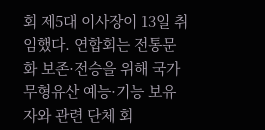회 제5대 이사장이 13일 취임했다. 연합회는 전통문화 보존·전승을 위해 국가무형유산 예능·기능 보유자와 관련 단체 회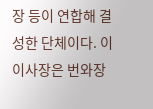장 등이 연합해 결성한 단체이다. 이 이사장은 번와장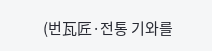(번瓦匠·전통 기와를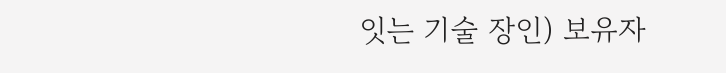잇는 기술 장인) 보유자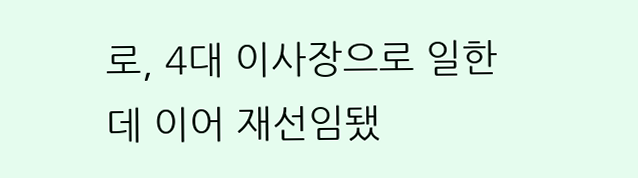로, 4대 이사장으로 일한 데 이어 재선임됐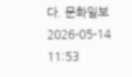다. 문화일보 2026-05-14 11:53